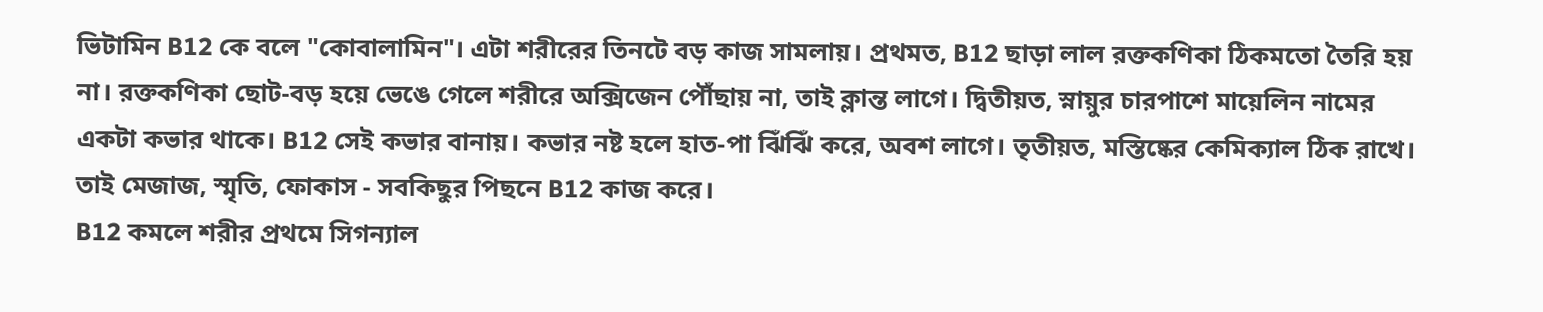ভিটামিন B12 কে বলে "কোবালামিন"। এটা শরীরের তিনটে বড় কাজ সামলায়। প্রথমত, B12 ছাড়া লাল রক্তকণিকা ঠিকমতো তৈরি হয় না। রক্তকণিকা ছোট-বড় হয়ে ভেঙে গেলে শরীরে অক্সিজেন পৌঁছায় না, তাই ক্লান্ত লাগে। দ্বিতীয়ত, স্নায়ুর চারপাশে মায়েলিন নামের একটা কভার থাকে। B12 সেই কভার বানায়। কভার নষ্ট হলে হাত-পা ঝিঁঝিঁ করে, অবশ লাগে। তৃতীয়ত, মস্তিষ্কের কেমিক্যাল ঠিক রাখে। তাই মেজাজ, স্মৃতি, ফোকাস - সবকিছুর পিছনে B12 কাজ করে।
B12 কমলে শরীর প্রথমে সিগন্যাল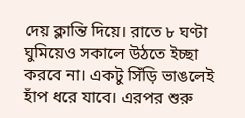দেয় ক্লান্তি দিয়ে। রাতে ৮ ঘণ্টা ঘুমিয়েও সকালে উঠতে ইচ্ছা করবে না। একটু সিঁড়ি ভাঙলেই হাঁপ ধরে যাবে। এরপর শুরু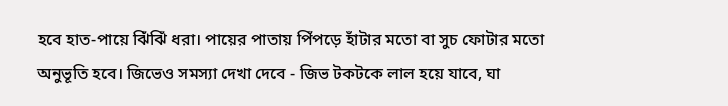হবে হাত-পায়ে ঝিঁঝিঁ ধরা। পায়ের পাতায় পিঁপড়ে হাঁটার মতো বা সুচ ফোটার মতো অনুভূতি হবে। জিভেও সমস্যা দেখা দেবে - জিভ টকটকে লাল হয়ে যাবে, ঘা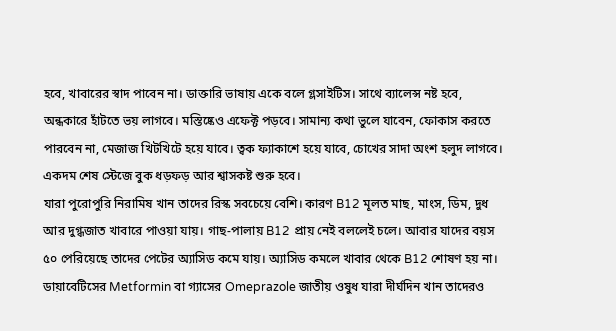হবে, খাবারের স্বাদ পাবেন না। ডাক্তারি ভাষায় একে বলে গ্লসাইটিস। সাথে ব্যালেন্স নষ্ট হবে, অন্ধকারে হাঁটতে ভয় লাগবে। মস্তিষ্কেও এফেক্ট পড়বে। সামান্য কথা ভুলে যাবেন, ফোকাস করতে পারবেন না, মেজাজ খিটখিটে হয়ে যাবে। ত্বক ফ্যাকাশে হয়ে যাবে, চোখের সাদা অংশ হলুদ লাগবে। একদম শেষ স্টেজে বুক ধড়ফড় আর শ্বাসকষ্ট শুরু হবে।
যারা পুরোপুরি নিরামিষ খান তাদের রিস্ক সবচেয়ে বেশি। কারণ B12 মূলত মাছ, মাংস, ডিম, দুধ আর দুগ্ধজাত খাবারে পাওয়া যায়। গাছ-পালায় B12 প্রায় নেই বললেই চলে। আবার যাদের বয়স ৫০ পেরিয়েছে তাদের পেটের অ্যাসিড কমে যায়। অ্যাসিড কমলে খাবার থেকে B12 শোষণ হয় না। ডায়াবেটিসের Metformin বা গ্যাসের Omeprazole জাতীয় ওষুধ যারা দীর্ঘদিন খান তাদেরও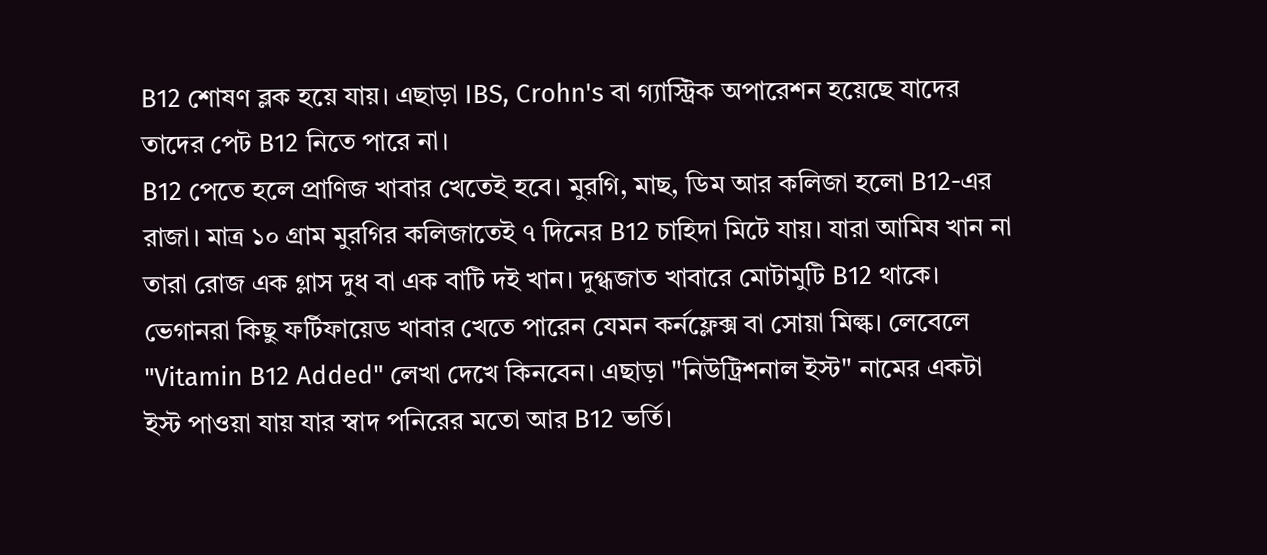B12 শোষণ ব্লক হয়ে যায়। এছাড়া IBS, Crohn's বা গ্যাস্ট্রিক অপারেশন হয়েছে যাদের তাদের পেট B12 নিতে পারে না।
B12 পেতে হলে প্রাণিজ খাবার খেতেই হবে। মুরগি, মাছ, ডিম আর কলিজা হলো B12-এর রাজা। মাত্র ১০ গ্রাম মুরগির কলিজাতেই ৭ দিনের B12 চাহিদা মিটে যায়। যারা আমিষ খান না তারা রোজ এক গ্লাস দুধ বা এক বাটি দই খান। দুগ্ধজাত খাবারে মোটামুটি B12 থাকে। ভেগানরা কিছু ফর্টিফায়েড খাবার খেতে পারেন যেমন কর্নফ্লেক্স বা সোয়া মিল্ক। লেবেলে "Vitamin B12 Added" লেখা দেখে কিনবেন। এছাড়া "নিউট্রিশনাল ইস্ট" নামের একটা ইস্ট পাওয়া যায় যার স্বাদ পনিরের মতো আর B12 ভর্তি।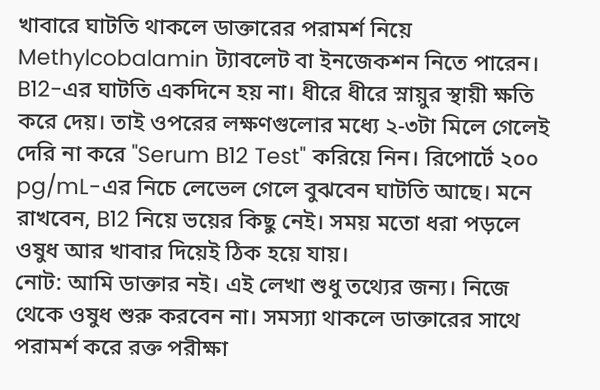খাবারে ঘাটতি থাকলে ডাক্তারের পরামর্শ নিয়ে Methylcobalamin ট্যাবলেট বা ইনজেকশন নিতে পারেন।
B12-এর ঘাটতি একদিনে হয় না। ধীরে ধীরে স্নায়ুর স্থায়ী ক্ষতি করে দেয়। তাই ওপরের লক্ষণগুলোর মধ্যে ২-৩টা মিলে গেলেই দেরি না করে "Serum B12 Test" করিয়ে নিন। রিপোর্টে ২০০ pg/mL-এর নিচে লেভেল গেলে বুঝবেন ঘাটতি আছে। মনে রাখবেন, B12 নিয়ে ভয়ের কিছু নেই। সময় মতো ধরা পড়লে ওষুধ আর খাবার দিয়েই ঠিক হয়ে যায়।
নোট: আমি ডাক্তার নই। এই লেখা শুধু তথ্যের জন্য। নিজে থেকে ওষুধ শুরু করবেন না। সমস্যা থাকলে ডাক্তারের সাথে পরামর্শ করে রক্ত পরীক্ষা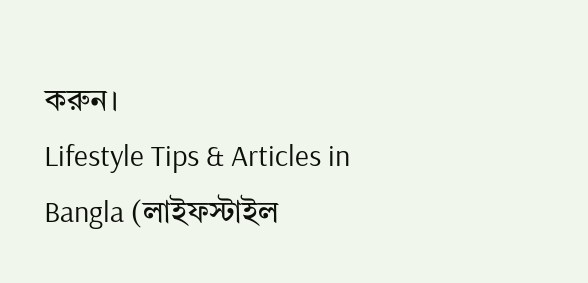করুন।
Lifestyle Tips & Articles in Bangla (লাইফস্টাইল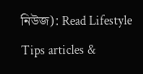নিউজ): Read Lifestyle Tips articles &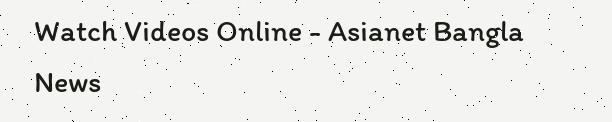Watch Videos Online - Asianet Bangla News